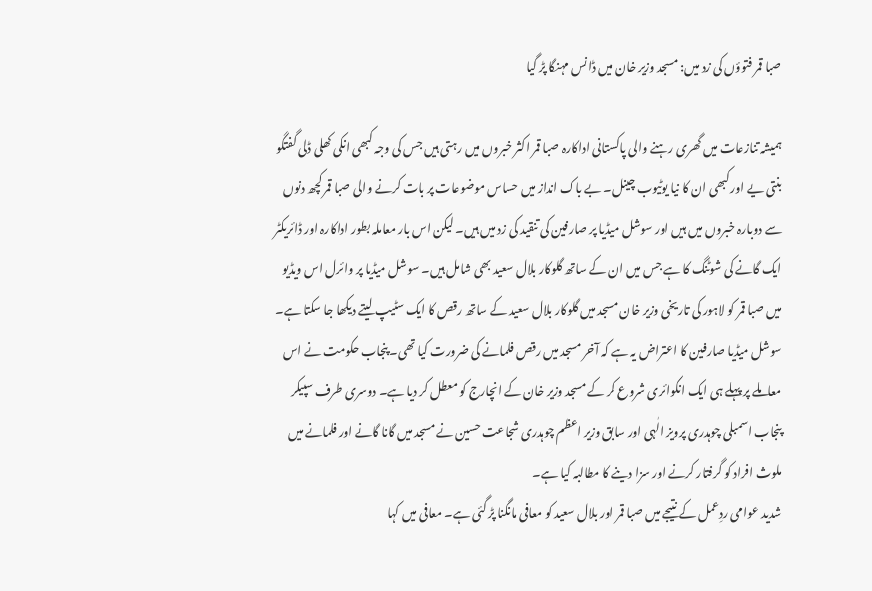صبا قمر فتوؤں کی زد میں: مسجد وزیر خان میں ڈانس مہنگا پڑ گیا

ہمیشہ تنازعات میں گھری رہنے والی پاکستانی اداکارہ صبا قمر اکثر خبروں میں رہتی ہیں جس کی وجہ کبھی انکی کھلی ڈلی گفتگو بنتی یے اور کبھی ان کا نیا یوٹیوب چینل۔ بے باک انداز میں حساس موضوعات پر بات کرنے والی صبا قمر کچھ دنوں سے دوبارہ خبروں میں ہیں اور سوشل میڈیا پر صارفین کی تنقید کی زد میں ہیں۔ لیکن اس بار معاملہ بطور اداکارہ اور ڈائریکٹر ایک گانے کی شوٹنگ کا ہے جس میں ان کے ساتھ گلوکار بلال سعید بھی شامل ہیں۔ سوشل میڈیا پر وائرل اس ویڈیو میں صبا قمر کو لاہور کی تاریخی وزیر خان مسجد میں گلوکار بلال سعید کے ساتھ رقص کا ایک سٹیپ لیتے دیکھا جا سکتا ہے۔
سوشل میڈیا صارفین کا اعتراض یہ ہے کہ آخر مسجد میں رقص فلمانے کی ضرورت کیا تھی۔ پنجاب حکومت نے اس معاملے پر پہلے ہی ایک انکوائری شروع کر کے مسجد وزیر خان کے انچارج کو معطل کر دیا ہے۔ دوسری طرف سپیکر پنجاب اسمبلی چوہدری پرویز الٰہی اور سابق وزیر اعظم چوہدری شجاعت حسین نے مسجد میں گانا گانے اور فلمانے میں ملوث افراد کو گرفتار کرنے اور سزا دینے کا مطالبہ کیا ہے۔
شدید عوامی ردِعمل کے نتیجے میں صبا قمر اور بلال سعید کو معافی مانگنا پڑ گئی ہے۔ معافی میں کہا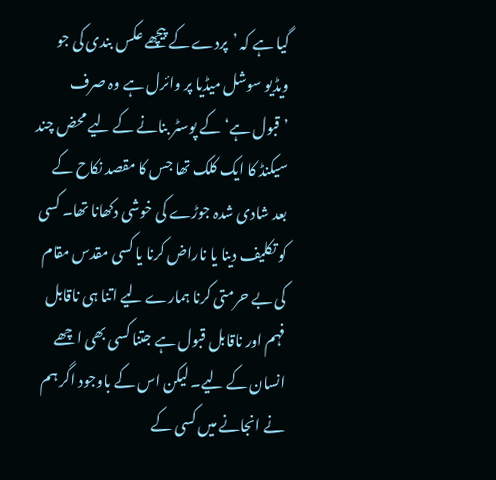گیا ہے کہ ’پردے کے پیچھے عکس بندی کی جو ویڈیو سوشل میڈیا پر وائرل ہے وہ صرف ’قبول ہے‘ کے پوسٹر بنانے کے لیے محض چند سیکنڈ کا ایک کلک تھا جس کا مقصد نکاح کے بعد شادی شدہ جوڑے کی خوشی دکھانا تھا۔ کسی کو تکلیف دینا یا ناراض کرنا یا کسی مقدس مقام کی بے حرمتی کرنا ہمارے لیے اتنا ہی ناقابل فہم اور ناقابل قبول ہے جتنا کسی بھی اچھے انسان کے لیے۔ لیکن اس کے باوجود اگر ہم نے انجانے میں کسی کے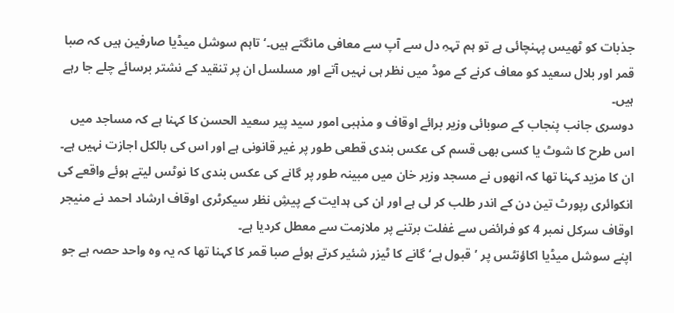جذبات کو ٹھیس پہنچائی ہے تو ہم تہہِ دل سے آپ سے معافی مانگتے ہیں۔‘ تاہم سوشل میڈیا صارفین ہیں کہ صبا قمر اور بلال سعید کو معاف کرنے کے موڈ میں نظر ہی نہیں آتے اور مسلسل ان پر تنقید کے نشتر برسائے چلے جا رہے ہیں۔
دوسری جانب پنجاب کے صوبائی وزیر برائے اوقاف و مذہبی امور سید پیر سعید الحسن کا کہنا ہے کہ مساجد میں اس طرح کا شوٹ یا کسی بھی قسم کی عکس بندی قطعی طور پر غیر قانونی ہے اور اس کی بالکل اجازت نہیں ہے۔ ان کا مزید کہنا تھا کہ انھوں نے مسجد وزیر خان میں مبینہ طور پر گانے کی عکس بندی کا نوٹس لیتے ہوئے واقعے کی انکوائری رپورٹ تین دن کے اندر طلب کر لی ہے اور ان کی ہدایت کے پیشِ نظر سیکرٹری اوقاف ارشاد احمد نے منیجر اوقاف سرکل نمبر 4 کو فرائض سے غفلت برتنے پر ملازمت سے معطل کردیا ہے۔
اپنے سوشل میڈیا اکاؤنٹس پر ’قبول ہے‘ گانے کا ٹیزر شئیر کرتے ہوئے صبا قمر کا کہنا تھا کہ یہ وہ واحد حصہ ہے جو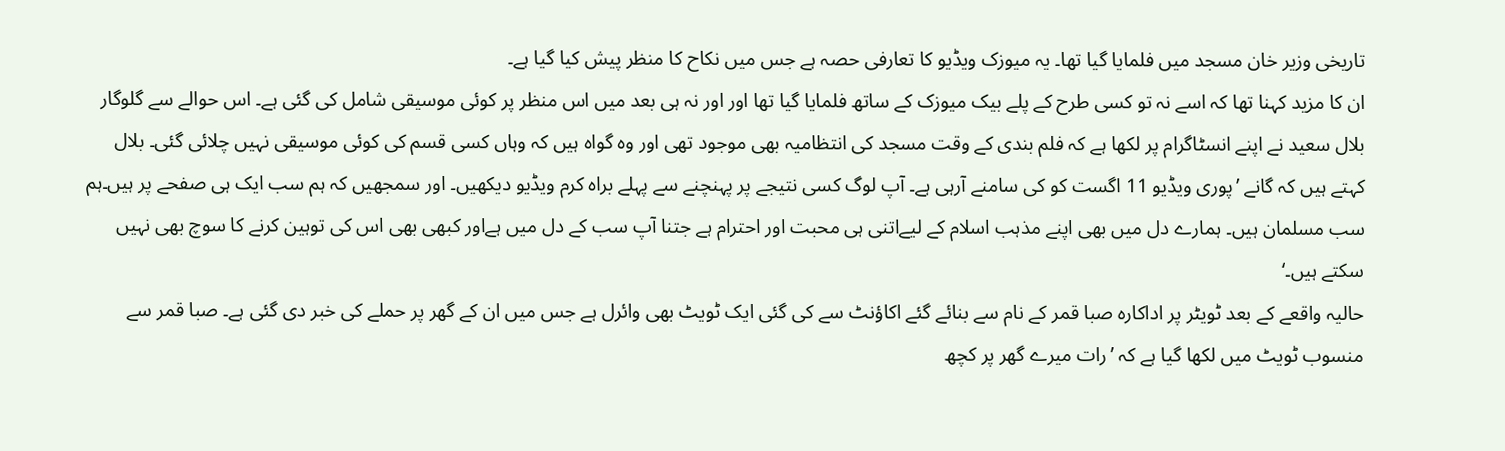تاریخی وزیر خان مسجد میں فلمایا گیا تھا۔ یہ میوزک ویڈیو کا تعارفی حصہ ہے جس میں نکاح کا منظر پیش کیا گیا ہے۔
ان کا مزید کہنا تھا کہ اسے نہ تو کسی طرح کے پلے بیک میوزک کے ساتھ فلمایا گیا تھا اور اور نہ ہی بعد میں اس منظر پر کوئی موسیقی شامل کی گئی ہے۔ اس حوالے سے گلوگار بلال سعید نے اپنے انسٹاگرام پر لکھا ہے کہ فلم بندی کے وقت مسجد کی انتظامیہ بھی موجود تھی اور وہ گواہ ہیں کہ وہاں کسی قسم کی کوئی موسیقی نہیں چلائی گئی۔ بلال کہتے ہیں کہ گانے ’پوری ویڈیو 11 اگست کو کی سامنے آرہی ہے۔ آپ لوگ کسی نتیجے پر پہنچنے سے پہلے براہ کرم ویڈیو دیکھیں۔ اور سمجھیں کہ ہم سب ایک ہی صفحے پر ہیں۔ہم سب مسلمان ہیں۔ ہمارے دل میں بھی اپنے مذہب اسلام کے لیےاتنی ہی محبت اور احترام ہے جتنا آپ سب کے دل میں ہےاور کبھی بھی اس کی توہین کرنے کا سوچ بھی نہیں سکتے ہیں۔‘
حالیہ واقعے کے بعد ٹویٹر پر اداکارہ صبا قمر کے نام سے بنائے گئے اکاؤنٹ سے کی گئی ایک ٹویٹ بھی وائرل ہے جس میں ان کے گھر پر حملے کی خبر دی گئی ہے۔ صبا قمر سے منسوب ٹویٹ میں لکھا گیا ہے کہ ’رات میرے گھر پر کچھ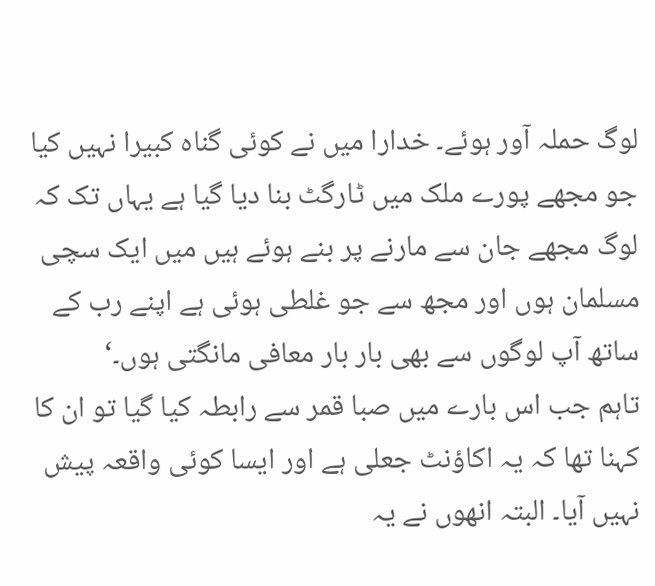لوگ حملہ آور ہوئے۔ خدارا میں نے کوئی گناہ کبیرا نہیں کیا جو مجھے پورے ملک میں ٹارگٹ بنا دیا گیا ہے یہاں تک کہ لوگ مجھے جان سے مارنے پر بنے ہوئے ہیں میں ایک سچی مسلمان ہوں اور مجھ سے جو غلطی ہوئی ہے اپنے رب کے ساتھ آپ لوگوں سے بھی بار بار معافی مانگتی ہوں۔‘
تاہم جب اس بارے میں صبا قمر سے رابطہ کیا گیا تو ان کا کہنا تھا کہ یہ اکاؤنٹ جعلی ہے اور ایسا کوئی واقعہ پیش نہیں آیا۔ البتہ انھوں نے یہ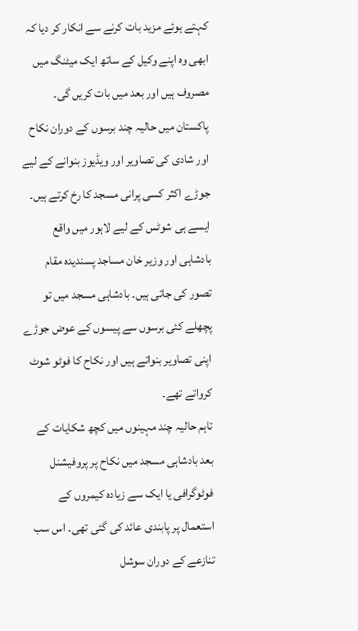کہتے ہوئے مزید بات کرنے سے انکار کر دیا کہ ابھی وہ اپنے وکیل کے ساتھ ایک میٹنگ میں مصروف ہیں اور بعد میں بات کریں گی۔ پاکستان میں حالیہ چند برسوں کے دوران نکاح اور شادی کی تصاویر اور ویڈیوز بنوانے کے لیے جوڑے اکثر کسی پرانی مسجد کا رخ کرتے ہیں۔ ایسے ہی شوٹس کے لیے لاہور میں واقع بادشاہی اور وزیر خان مساجد پسندیدہ مقام تصور کی جاتی ہیں۔ بادشاہی مسجد میں تو پچھلے کئی برسوں سے پیسوں کے عوض جوڑے اپنی تصاویر بنواتے ہیں اور نکاح کا فوٹو شوٹ کرواتے تھے۔
تاہم حالیہ چند مہینوں میں کچھ شکایات کے بعد بادشاہی مسجد میں نکاح پر پروفیشنل فوٹوگرافی یا ایک سے زیادہ کیمروں کے استعمال پر پابندی عائد کی گئی تھی۔ اس سب تنازعے کے دوران سوشل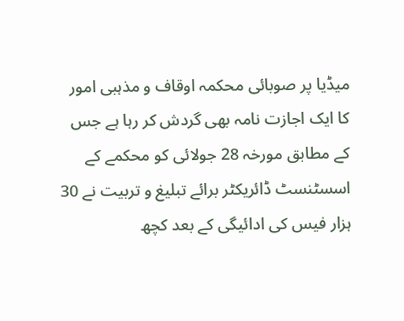میڈیا پر صوبائی محکمہ اوقاف و مذہبی امور کا ایک اجازت نامہ بھی گردش کر رہا ہے جس کے مطابق مورخہ 28 جولائی کو محکمے کے اسسٹنسٹ ڈائریکٹر برائے تبلیغ و تربیت نے 30 ہزار فیس کی ادائیگی کے بعد کچھ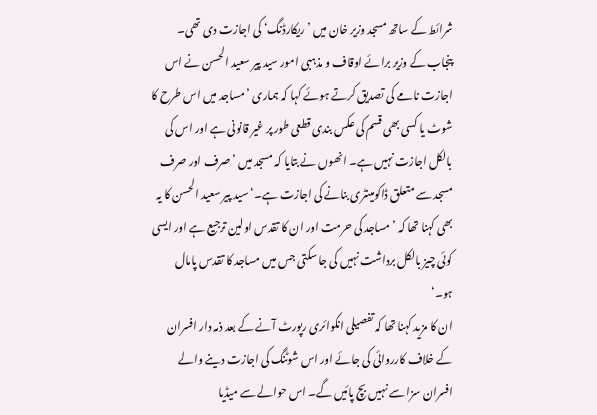شرائط کے ساتھ مسجد وزیر خان میں ’ریکارڈنگ‘ کی اجازت دی تھی۔
پنجاب کے وزیر برائے اوقاف و مذہبی امور سید پیر سعید الحسن نے اس اجازت نامے کی تصدیق کرتے ہوئے کہا کہ ہماری ’مساجد میں اس طرح کا شوٹ یا کسی بھی قسم کی عکس بندی قطعی طور پر غیر قانونی ہے اور اس کی بالکل اجازت نہیں ہے۔ انھوں نے بتایا کہ مسجد میں ’صرف اور صرف مسجد سے متعلق ڈاکومینٹری بنانے کی اجازت ہے۔‘ سید پیر سعید الحسن کا یہ بھی کہنا تھا کہ ’مساجد کی حرمت اور ان کا تقدس اولین ترجیع ہے اور ایسی کوئی چیز بالکل برداشت نہیں کی جا سکتی جس میں مساجد کا تقدس پامال ہو۔‘
ان کا مزید کہنا تھا کہ تفصیلی انکوائری رپورٹ آنے کے بعد ذمہ دار افسران کے خلاف کارروائی کی جائے اور اس شوٹنگ کی اجازت دینے والے افسران سزا سے نہیں بچ پائیں گے۔ اس حوالے سے میڈیا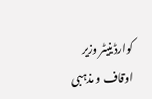کوارڈینیٹر وزیر اوقاف و مذہبی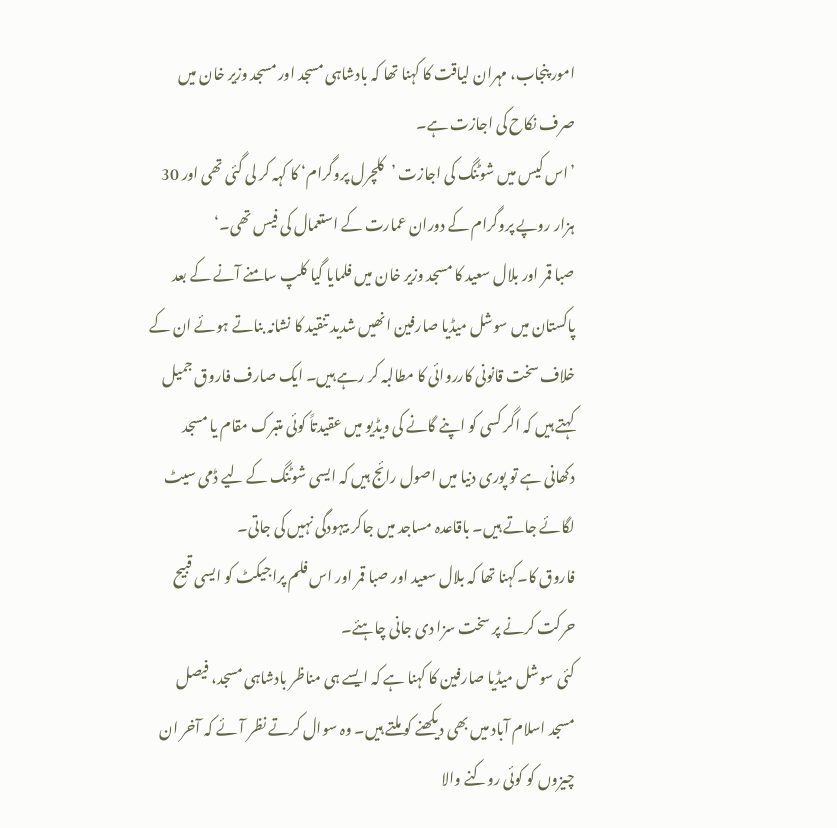امور پنجاب، مہران لیاقت کا کہنا تھا کہ بادشاہی مسجد اور مسجد وزیر خان میں صرف نکاح کی اجازت ہے۔
’اس کیس میں شوٹنگ کی اجازت ’کلچرل پروگرام‘ کا کہہ کر لی گئی تھی اور 30 ہزار روپے پروگرام کے دوران عمارت کے استعمال کی فیس تھی۔‘
صبا قمر اور بلال سعید کا مسجد وزیر خان میں فلمایا گیا کلپ سامنے آنے کے بعد پاکستان میں سوشل میڈیا صارفین انھیں شدید تنقید کا نشانہ بناتے ہوئے ان کے خلاف سخت قانونی کارروائی کا مطالبہ کر رہے ہیں۔ ایک صارف فاروق جمیل کہتے ہیں کہ اگر کسی کو اپنے گانے کی ویڈیو میں عقیدتاً کوئی متبرک مقام یا مسجد دکھانی ہے تو پوری دنیا میں اصول رائج ہیں کہ ایسی شوٹنگ کے لیے ڈمی سیٹ لگائے جاتے ہیں۔ باقاعدہ مساجد میں جاکر بیہودگی نہیں کی جاتی۔
فاروق کا۔کہنا تھا کہ بلال سعید اور صبا قمر اور اس فلم پراجیکٹ کو ایسی قبیح حرکت کرنے پر سخت سزا دی جانی چاہئے۔
کئی سوشل میڈیا صارفین کا کہنا ہے کہ ایسے ہی مناظر بادشاہی مسجد، فیصل مسجد اسلام آباد میں بھی دیکھنے کو ملتے ہیں۔ وہ سوال کرتے نظر آئے کہ آخر ان چیزوں کو کوئی روکنے والا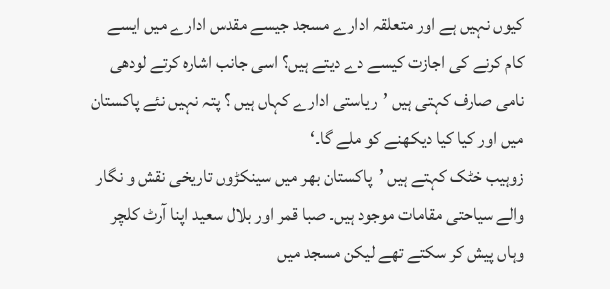کیوں نہیں ہے اور متعلقہ ادارے مسجد جیسے مقدس ادارے میں ایسے کام کرنے کی اجازت کیسے دے دیتے ہیں؟ اسی جانب اشارہ کرتے لودھی نامی صارف کہتی ہیں ’ریاستی ادارے کہاں ہیں ؟ پتہ نہیں نئے پاکستان میں اور کیا کیا دیکھنے کو ملے گا۔‘
زوہیب خٹک کہتے ہیں ’پاکستان بھر میں سینکڑوں تاریخی نقش و نگار والے سیاحتی مقامات موجود ہیں۔ صبا قمر اور بلال سعید اپنا آرٹ کلچر وہاں پیش کر سکتے تھے لیکن مسجد میں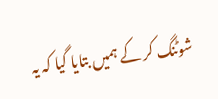شوٹنگ کر کے ہمیں بتایا گیا کہ یہ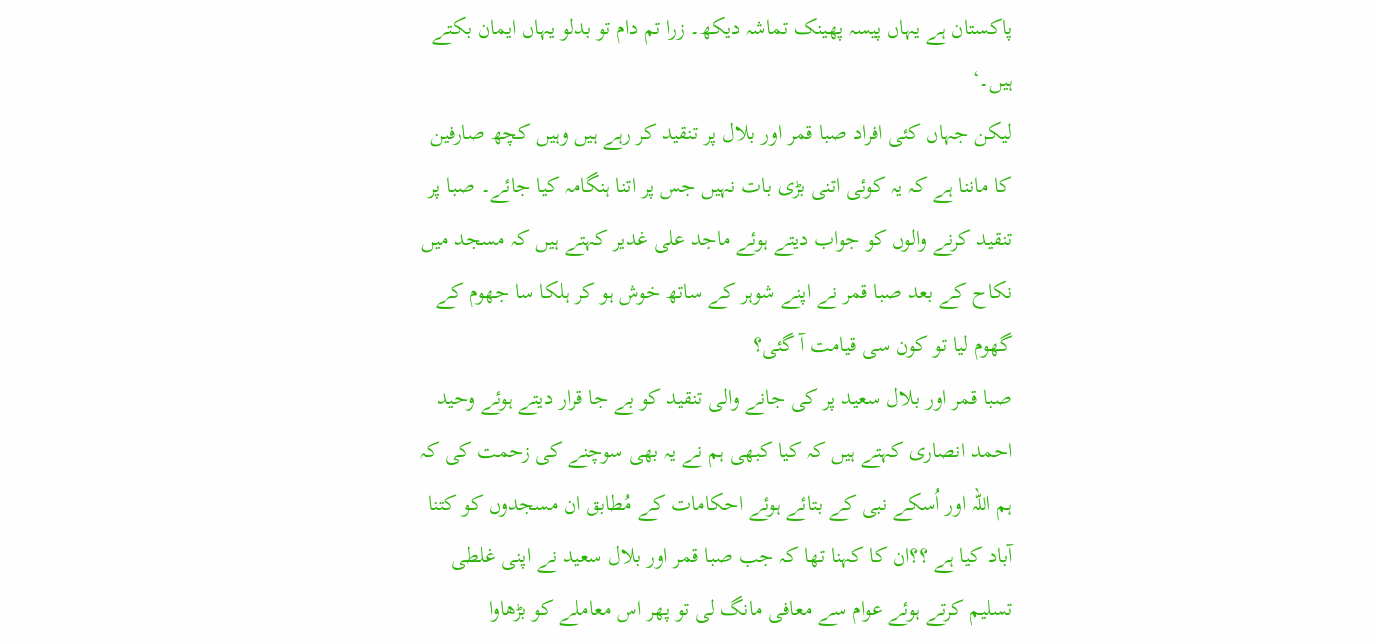پاکستان ہے یہاں پیسہ پھینک تماشہ دیکھ۔ زرا تم دام تو بدلو یہاں ایمان بکتے ہیں۔‘
لیکن جہاں کئی افراد صبا قمر اور بلال پر تنقید کر رہے ہیں وہیں کچھ صارفین کا ماننا ہے کہ یہ کوئی اتنی بڑی بات نہیں جس پر اتنا ہنگامہ کیا جائے۔ صبا پر تنقید کرنے والوں کو جواب دیتے ہوئے ماجد علی غدیر کہتے ہیں کہ مسجد میں نکاح کے بعد صبا قمر نے اپنے شوہر کے ساتھ خوش ہو کر ہلکا سا جھوم کے گھوم لیا تو کون سی قیامت آ گئی؟
صبا قمر اور بلال سعید پر کی جانے والی تنقید کو بے جا قرار دیتے ہوئے وحید احمد انصاری کہتے ہیں کہ کیا کبھی ہم نے یہ بھی سوچنے کی زحمت کی کہ ہم اللہ اور اُسکے نبی کے بتائے ہوئے احکامات کے مُطابق ان مسجدوں کو کتنا آباد کیا ہے ؟؟ان کا کہنا تھا کہ جب صبا قمر اور بلال سعید نے اپنی غلطی تسلیم کرتے ہوئے عوام سے معافی مانگ لی تو پھر اس معاملے کو بڑھاوا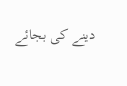دینے کی بجائے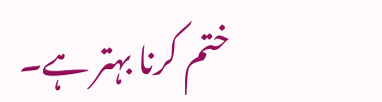ختم کرنا بہتر ہے۔